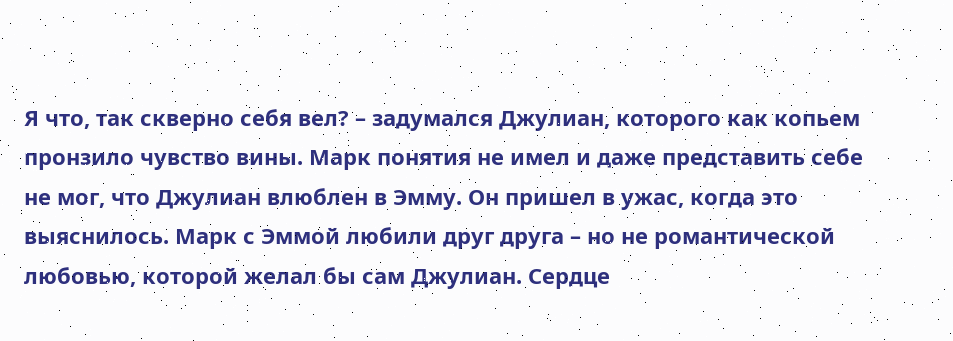Я что, так скверно себя вел? – задумался Джулиан, которого как копьем пронзило чувство вины. Марк понятия не имел и даже представить себе не мог, что Джулиан влюблен в Эмму. Он пришел в ужас, когда это выяснилось. Марк с Эммой любили друг друга – но не романтической любовью, которой желал бы сам Джулиан. Сердце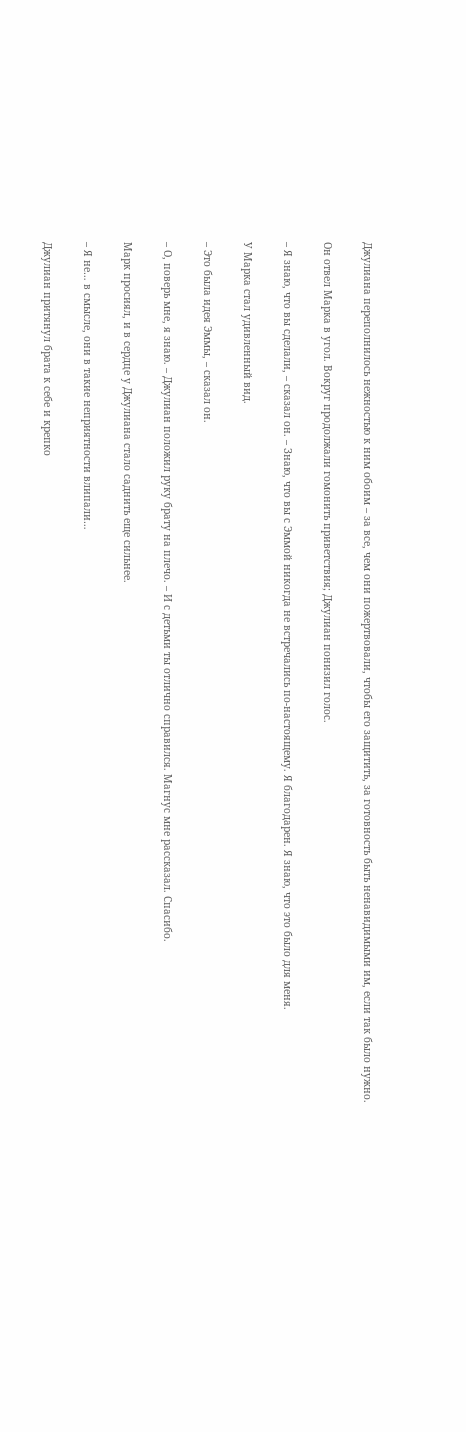Джулиана переполнилось нежностью к ним обоим – за все, чем они пожертвовали, чтобы его защитить, за готовность быть ненавидимыми им, если так было нужно.

Он отвел Марка в угол. Вокруг продолжали гомонить приветствия; Джулиан понизил голос.

– Я знаю, что вы сделали, – сказал он. – Знаю, что вы с Эммой никогда не встречались по-настоящему. Я благодарен. Я знаю, что это было для меня.

У Марка стал удивленный вид.

– Это была идея Эммы, – сказал он.

– О, поверь мне, я знаю. – Джулиан положил руку брату на плечо. – И с детьми ты отлично справился. Магнус мне рассказал. Спасибо.

Марк просиял, и в сердце у Джулиана стало саднить еще сильнее.

– Я не… в смысле, они в такие неприятности влипали…

Джулиан притянул брата к себе и крепко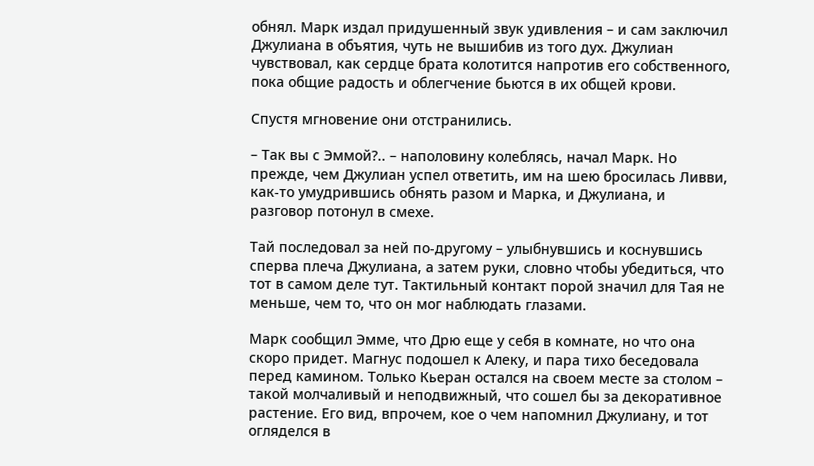обнял. Марк издал придушенный звук удивления – и сам заключил Джулиана в объятия, чуть не вышибив из того дух. Джулиан чувствовал, как сердце брата колотится напротив его собственного, пока общие радость и облегчение бьются в их общей крови.

Спустя мгновение они отстранились.

– Так вы с Эммой?.. – наполовину колеблясь, начал Марк. Но прежде, чем Джулиан успел ответить, им на шею бросилась Ливви, как-то умудрившись обнять разом и Марка, и Джулиана, и разговор потонул в смехе.

Тай последовал за ней по-другому – улыбнувшись и коснувшись сперва плеча Джулиана, а затем руки, словно чтобы убедиться, что тот в самом деле тут. Тактильный контакт порой значил для Тая не меньше, чем то, что он мог наблюдать глазами.

Марк сообщил Эмме, что Дрю еще у себя в комнате, но что она скоро придет. Магнус подошел к Алеку, и пара тихо беседовала перед камином. Только Кьеран остался на своем месте за столом – такой молчаливый и неподвижный, что сошел бы за декоративное растение. Его вид, впрочем, кое о чем напомнил Джулиану, и тот огляделся в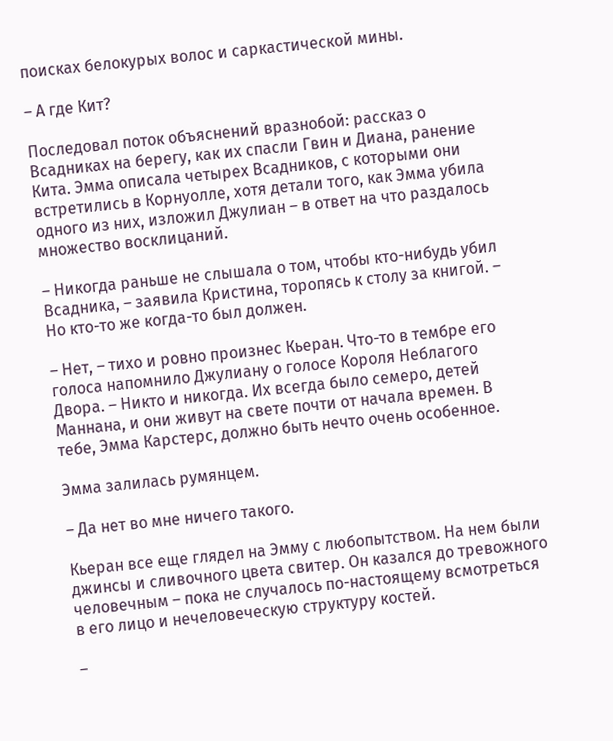поисках белокурых волос и саркастической мины.

– А где Кит?

Последовал поток объяснений вразнобой: рассказ о Всадниках на берегу, как их спасли Гвин и Диана, ранение Кита. Эмма описала четырех Всадников, с которыми они встретились в Корнуолле, хотя детали того, как Эмма убила одного из них, изложил Джулиан – в ответ на что раздалось множество восклицаний.

– Никогда раньше не слышала о том, чтобы кто-нибудь убил Всадника, – заявила Кристина, торопясь к столу за книгой. – Но кто-то же когда-то был должен.

– Нет, – тихо и ровно произнес Кьеран. Что-то в тембре его голоса напомнило Джулиану о голосе Короля Неблагого Двора. – Никто и никогда. Их всегда было семеро, детей Маннана, и они живут на свете почти от начала времен. В тебе, Эмма Карстерс, должно быть нечто очень особенное.

Эмма залилась румянцем.

– Да нет во мне ничего такого.

Кьеран все еще глядел на Эмму с любопытством. На нем были джинсы и сливочного цвета свитер. Он казался до тревожного человечным – пока не случалось по-настоящему всмотреться в его лицо и нечеловеческую структуру костей.

–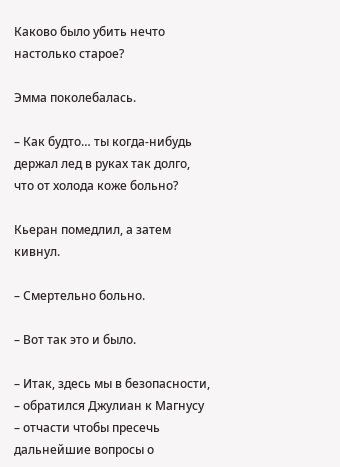Каково было убить нечто настолько старое?

Эмма поколебалась.

– Как будто… ты когда-нибудь держал лед в руках так долго, что от холода коже больно?

Кьеран помедлил, а затем кивнул.

– Смертельно больно.

– Вот так это и было.

– Итак, здесь мы в безопасности, – обратился Джулиан к Магнусу – отчасти чтобы пресечь дальнейшие вопросы о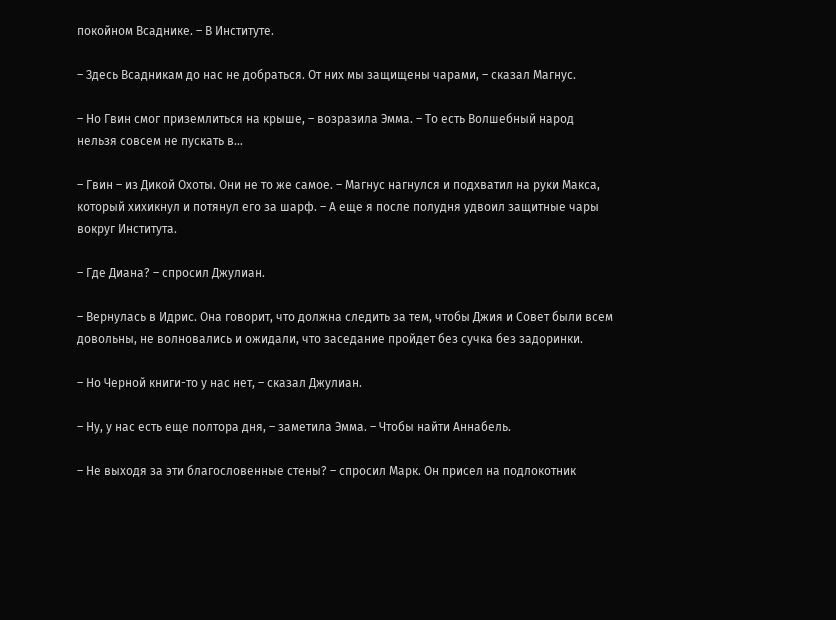покойном Всаднике. – В Институте.

– Здесь Всадникам до нас не добраться. От них мы защищены чарами, – сказал Магнус.

– Но Гвин смог приземлиться на крыше, – возразила Эмма. – То есть Волшебный народ нельзя совсем не пускать в…

– Гвин – из Дикой Охоты. Они не то же самое. – Магнус нагнулся и подхватил на руки Макса, который хихикнул и потянул его за шарф. – А еще я после полудня удвоил защитные чары вокруг Института.

– Где Диана? – спросил Джулиан.

– Вернулась в Идрис. Она говорит, что должна следить за тем, чтобы Джия и Совет были всем довольны, не волновались и ожидали, что заседание пройдет без сучка без задоринки.

– Но Черной книги-то у нас нет, – сказал Джулиан.

– Ну, у нас есть еще полтора дня, – заметила Эмма. – Чтобы найти Аннабель.

– Не выходя за эти благословенные стены? – спросил Марк. Он присел на подлокотник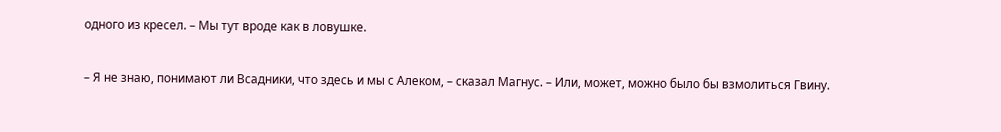одного из кресел. – Мы тут вроде как в ловушке.

– Я не знаю, понимают ли Всадники, что здесь и мы с Алеком, – сказал Магнус. – Или, может, можно было бы взмолиться Гвину.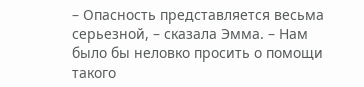– Опасность представляется весьма серьезной, – сказала Эмма. – Нам было бы неловко просить о помощи такого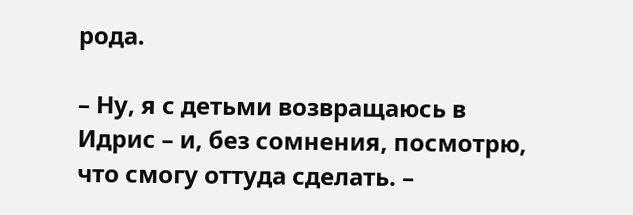рода.

– Ну, я с детьми возвращаюсь в Идрис – и, без сомнения, посмотрю, что смогу оттуда сделать. –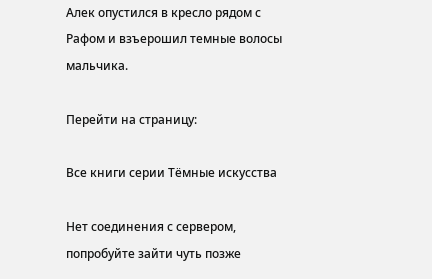Алек опустился в кресло рядом с Рафом и взъерошил темные волосы мальчика.

Перейти на страницу:

Все книги серии Тёмные искусства

Нет соединения с сервером, попробуйте зайти чуть позже